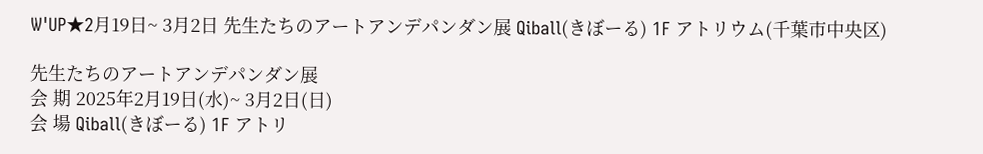W'UP★2月19日~ 3月2日 先生たちのアートアンデパンダン展 Qiball(きぼーる) 1F アトリウム(千葉市中央区)

先生たちのアートアンデパンダン展
会 期 2025年2月19日(水)~ 3月2日(日)
会 場 Qiball(きぼーる) 1F アトリ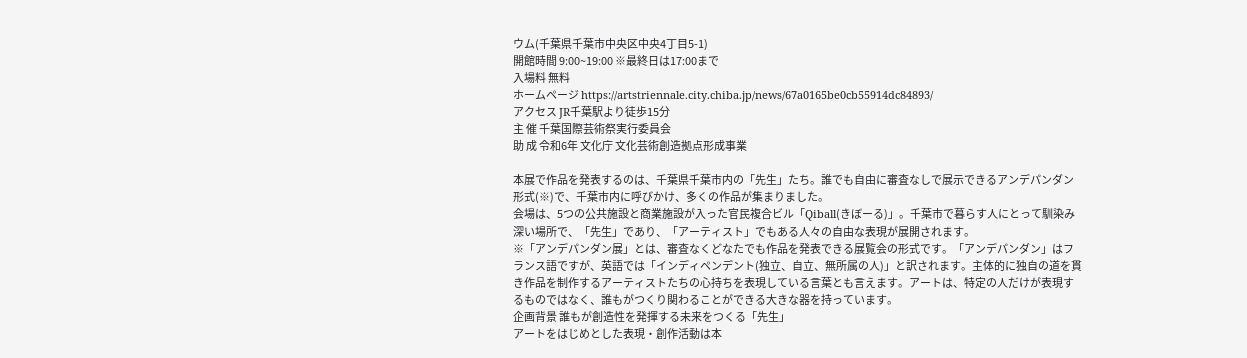ウム(千葉県千葉市中央区中央4丁目5-1)
開館時間 9:00~19:00 ※最終日は17:00まで
入場料 無料
ホームページ https://artstriennale.city.chiba.jp/news/67a0165be0cb55914dc84893/
アクセス JR千葉駅より徒歩15分
主 催 千葉国際芸術祭実行委員会
助 成 令和6年 文化庁 文化芸術創造拠点形成事業

本展で作品を発表するのは、千葉県千葉市内の「先生」たち。誰でも自由に審査なしで展示できるアンデパンダン形式(※)で、千葉市内に呼びかけ、多くの作品が集まりました。
会場は、5つの公共施設と商業施設が入った官民複合ビル「Qiball(きぼーる)」。千葉市で暮らす人にとって馴染み深い場所で、「先生」であり、「アーティスト」でもある人々の自由な表現が展開されます。
※「アンデパンダン展」とは、審査なくどなたでも作品を発表できる展覧会の形式です。「アンデパンダン」はフランス語ですが、英語では「インディペンデント(独立、自立、無所属の人)」と訳されます。主体的に独自の道を貫き作品を制作するアーティストたちの心持ちを表現している言葉とも言えます。アートは、特定の人だけが表現するものではなく、誰もがつくり関わることができる大きな器を持っています。
企画背景 誰もが創造性を発揮する未来をつくる「先生」
アートをはじめとした表現・創作活動は本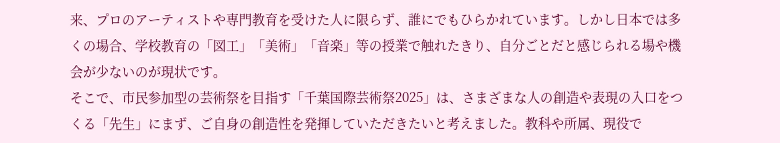来、プロのアーティストや専門教育を受けた人に限らず、誰にでもひらかれています。しかし日本では多くの場合、学校教育の「図工」「美術」「音楽」等の授業で触れたきり、自分ごとだと感じられる場や機会が少ないのが現状です。
そこで、市民参加型の芸術祭を目指す「千葉国際芸術祭2025」は、さまざまな人の創造や表現の入口をつくる「先生」にまず、ご自身の創造性を発揮していただきたいと考えました。教科や所属、現役で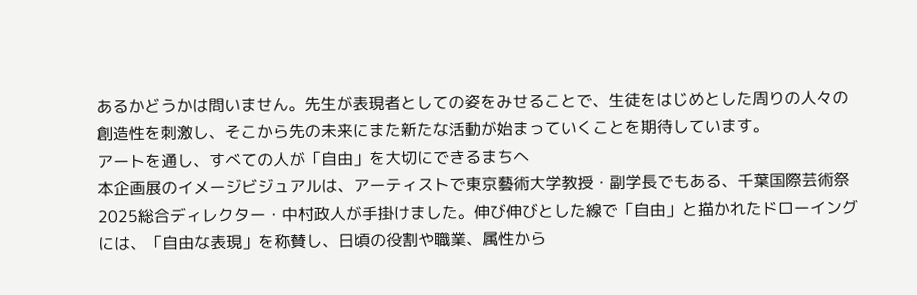あるかどうかは問いません。先生が表現者としての姿をみせることで、生徒をはじめとした周りの人々の創造性を刺激し、そこから先の未来にまた新たな活動が始まっていくことを期待しています。
アートを通し、すべての人が「自由」を大切にできるまちへ
本企画展のイメージビジュアルは、アーティストで東京藝術大学教授・副学長でもある、千葉国際芸術祭2025総合ディレクター・中村政人が手掛けました。伸び伸びとした線で「自由」と描かれたドローイングには、「自由な表現」を称賛し、日頃の役割や職業、属性から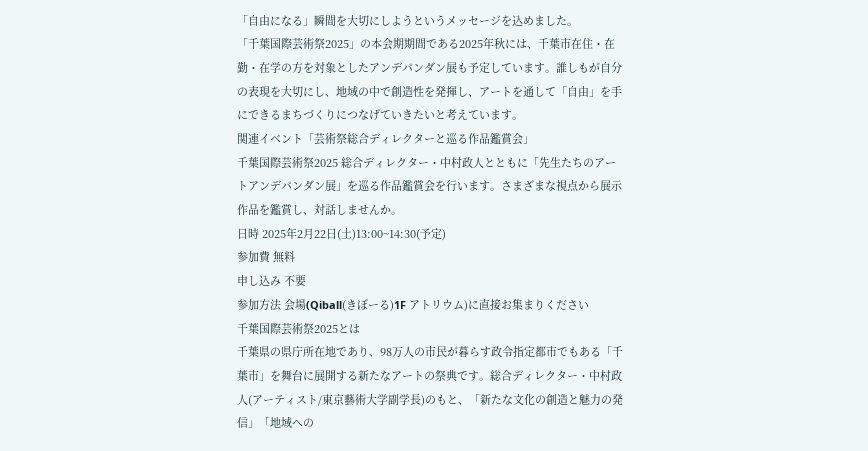「自由になる」瞬間を大切にしようというメッセージを込めました。
「千葉国際芸術祭2025」の本会期期間である2025年秋には、千葉市在住・在勤・在学の方を対象としたアンデパンダン展も予定しています。誰しもが自分の表現を大切にし、地域の中で創造性を発揮し、アートを通して「自由」を手にできるまちづくりにつなげていきたいと考えています。
関連イベント「芸術祭総合ディレクターと巡る作品鑑賞会」
千葉国際芸術祭2025 総合ディレクター・中村政人とともに「先生たちのアートアンデパンダン展」を巡る作品鑑賞会を行います。さまざまな視点から展示作品を鑑賞し、対話しませんか。
日時 2025年2月22日(土)13:00~14:30(予定)
参加費 無料
申し込み 不要
参加方法 会場(Qiball(きぼーる)1F アトリウム)に直接お集まりください
千葉国際芸術祭2025とは
千葉県の県庁所在地であり、98万人の市民が暮らす政令指定都市でもある「千葉市」を舞台に展開する新たなアートの祭典です。総合ディレクター・中村政人(アーティスト/東京藝術大学副学長)のもと、「新たな文化の創造と魅力の発信」「地域への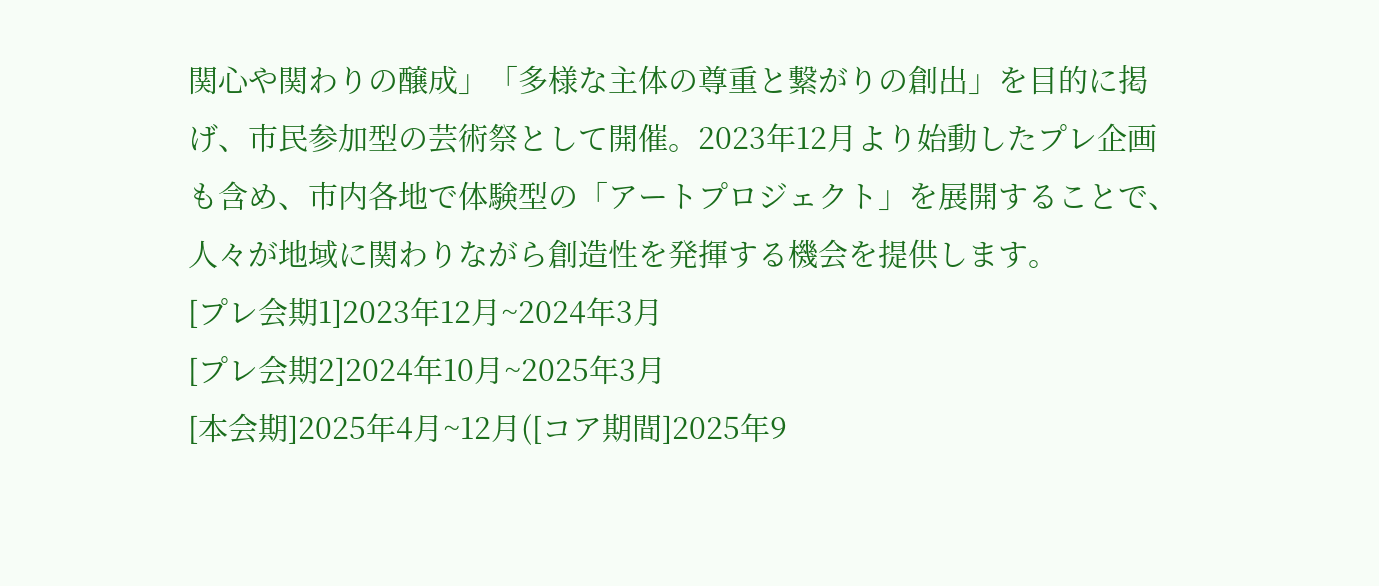関心や関わりの醸成」「多様な主体の尊重と繋がりの創出」を目的に掲げ、市民参加型の芸術祭として開催。2023年12月より始動したプレ企画も含め、市内各地で体験型の「アートプロジェクト」を展開することで、人々が地域に関わりながら創造性を発揮する機会を提供します。
[プレ会期1]2023年12月~2024年3月
[プレ会期2]2024年10月~2025年3月
[本会期]2025年4月~12月([コア期間]2025年9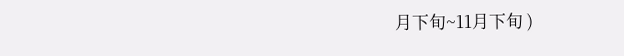月下旬~11月下旬 )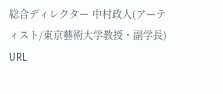総合ディレクター 中村政人(アーティスト/東京藝術大学教授・副学長)
URL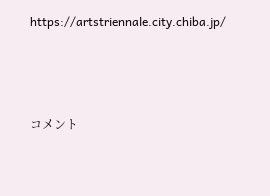https://artstriennale.city.chiba.jp/



コメント